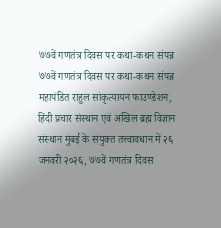७७वें गणतंत्र दिवस पर कथा-कथन संपन्न
७७वें गणतंत्र दिवस पर कथा-कथन संपन्न
महापंडित राहुल सांकृत्यायन फाउण्डेशन, हिंदी प्रचार संस्थान एवं अखिल ब्रह्म विज्ञान संस्थान मुंबई के संयुक्त तत्त्वावधान में २६ जनवरी २०२६, ७७वें गणतंत्र दिवस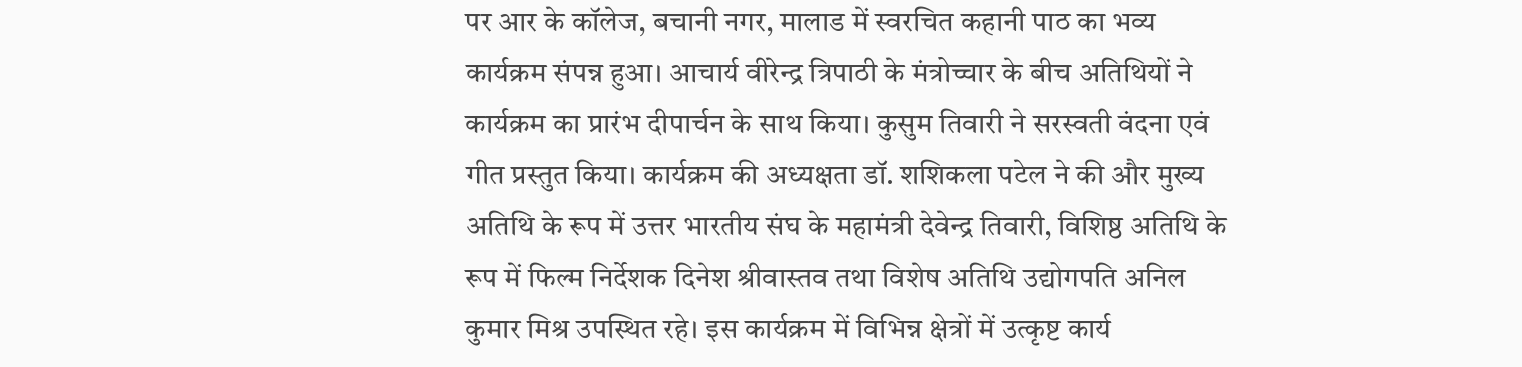पर आर के कॉलेज, बचानी नगर, मालाड में स्वरचित कहानी पाठ का भव्य कार्यक्रम संपन्न हुआ। आचार्य वीरेन्द्र त्रिपाठी के मंत्रोच्चार के बीच अतिथियों ने कार्यक्रम का प्रारंभ दीपार्चन के साथ किया। कुसुम तिवारी ने सरस्वती वंदना एवं गीत प्रस्तुत किया। कार्यक्रम की अध्यक्षता डॉ. शशिकला पटेल ने की और मुख्य अतिथि के रूप में उत्तर भारतीय संघ के महामंत्री देवेन्द्र तिवारी, विशिष्ठ अतिथि के रूप में फिल्म निर्देशक दिनेश श्रीवास्तव तथा विशेष अतिथि उद्योगपति अनिल कुमार मिश्र उपस्थित रहे। इस कार्यक्रम में विभिन्न क्षेत्रों में उत्कृष्ट कार्य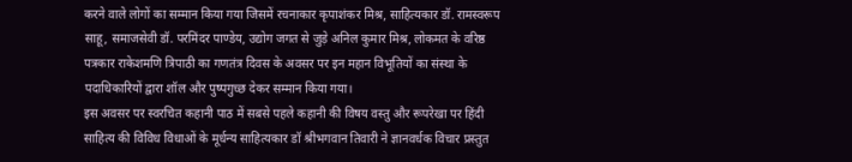करने वाले लोगों का सम्मान किया गया जिसमें रचनाकार कृपाशंकर मिश्र, साहित्यकार डॉ. रामस्वरूप साहू, समाजसेवी डॉ. परमिंदर पाण्डेय, उद्योग जगत से जुड़े अनिल कुमार मिश्र, लोकमत के वरिष्ठ पत्रकार राकेशमणि त्रिपाठी का गणतंत्र दिवस के अवसर पर इन महान विभूतियों का संस्था के पदाधिकारियों द्वारा शॉल और पुष्पगुच्छ देकर सम्मान किया गया।
इस अवसर पर स्वरचित कहानी पाठ में सबसे पहले कहानी की विषय वस्तु और रूपरेखा पर हिंदी साहित्य की विविध विधाओं के मूर्धन्य साहित्यकार डॉ श्रीभगवान तिवारी ने ज्ञानवर्धक विचार प्रस्तुत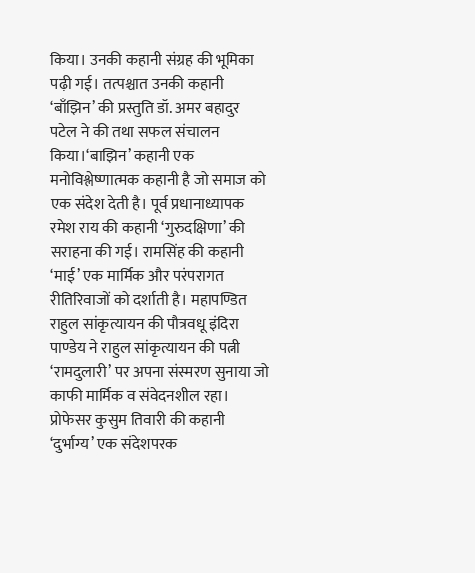किया। उनकी कहानी संग्रह की भूमिका पढ़ी गई। तत्पश्चात उनकी कहानी ‘बाँझिन’ की प्रस्तुति डॉ. अमर बहादुर पटेल ने की तथा सफल संचालन किया।‘बाझिन’ कहानी एक मनोविश्लेष्णात्मक कहानी है जो समाज को एक संदेश देती है। पूर्व प्रधानाध्यापक रमेश राय की कहानी ‘गुरुदक्षिणा’ की सराहना की गई। रामसिंह की कहानी ‘माई’ एक मार्मिक और परंपरागत रीतिरिवाजों को दर्शाती है। महापण्डित राहुल सांकृत्यायन की पौत्रवधू इंदिरा पाण्डेय ने राहुल सांकृत्यायन की पत्नी ‘रामदुलारी’ पर अपना संस्मरण सुनाया जो काफी मार्मिक व संवेदनशील रहा। प्रोफेसर कुसुम तिवारी की कहानी ‘दुर्भाग्य’ एक संदेशपरक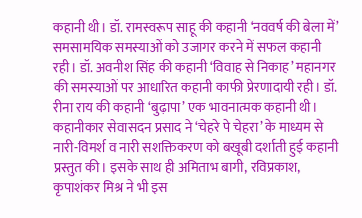कहानी थी। डॉ. रामस्वरूप साहू की कहानी ‘नववर्ष की बेला में’ समसामयिक समस्याओं को उजागर करने में सफल कहानी रही। डॉ. अवनीश सिंह की कहानी ‘विवाह से निकाह’ महानगर की समस्याओं पर आधारित कहानी काफी प्रेरणादायी रही। डॉ. रीना राय की कहानी ‘बुढ़ापा’ एक भावनात्मक कहानी थी। कहानीकार सेवासदन प्रसाद ने ‘चेहरे पे चेहरा’ के माध्यम से नारी-विमर्श व नारी सशक्तिकरण को बखूबी दर्शाती हुई कहानी प्रस्तुत की। इसके साथ ही अमिताभ बागी, रविप्रकाश, कृपाशंकर मिश्र ने भी इस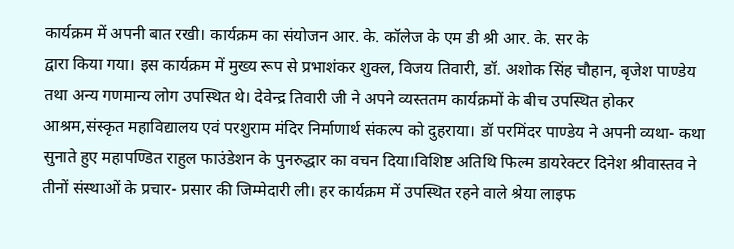कार्यक्रम में अपनी बात रखी। कार्यक्रम का संयोजन आर. के. कॉलेज के एम डी श्री आर. के. सर के
द्वारा किया गया। इस कार्यक्रम में मुख्य रूप से प्रभाशंकर शुक्ल, विजय तिवारी, डॉ. अशोक सिंह चौहान, बृजेश पाण्डेय तथा अन्य गणमान्य लोग उपस्थित थे। देवेन्द्र तिवारी जी ने अपने व्यस्ततम कार्यक्रमों के बीच उपस्थित होकर आश्रम,संस्कृत महाविद्यालय एवं परशुराम मंदिर निर्माणार्थ संकल्प को दुहराया। डॉ परमिंदर पाण्डेय ने अपनी व्यथा- कथा सुनाते हुए महापण्डित राहुल फाउंडेशन के पुनरुद्धार का वचन दिया।विशिष्ट अतिथि फिल्म डायरेक्टर दिनेश श्रीवास्तव ने तीनों संस्थाओं के प्रचार- प्रसार की जिम्मेदारी ली। हर कार्यक्रम में उपस्थित रहने वाले श्रेया लाइफ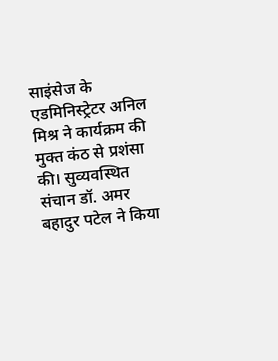साइंसेज के एडमिनिस्ट्रेटर अनिल मिश्र ने कार्यक्रम की मुक्त कंठ से प्रशंसा की। सुव्यवस्थित संचान डॉ. अमर बहादुर पटेल ने किया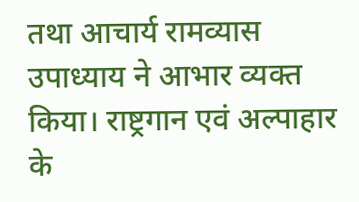तथा आचार्य रामव्यास उपाध्याय ने आभार व्यक्त किया। राष्ट्रगान एवं अल्पाहार के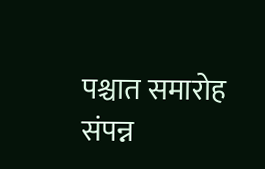पश्चात समारोह संपन्न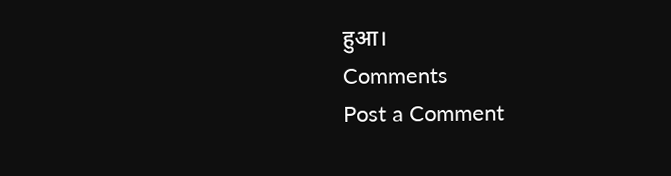हुआ।
Comments
Post a Comment